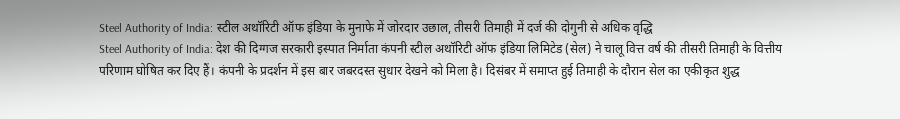Steel Authority of India: स्टील अथॉरिटी ऑफ इंडिया के मुनाफे में जोरदार उछाल, तीसरी तिमाही में दर्ज की दोगुनी से अधिक वृद्धि
Steel Authority of India: देश की दिग्गज सरकारी इस्पात निर्माता कंपनी स्टील अथॉरिटी ऑफ इंडिया लिमिटेड (सेल) ने चालू वित्त वर्ष की तीसरी तिमाही के वित्तीय परिणाम घोषित कर दिए हैं। कंपनी के प्रदर्शन में इस बार जबरदस्त सुधार देखने को मिला है। दिसंबर में समाप्त हुई तिमाही के दौरान सेल का एकीकृत शुद्ध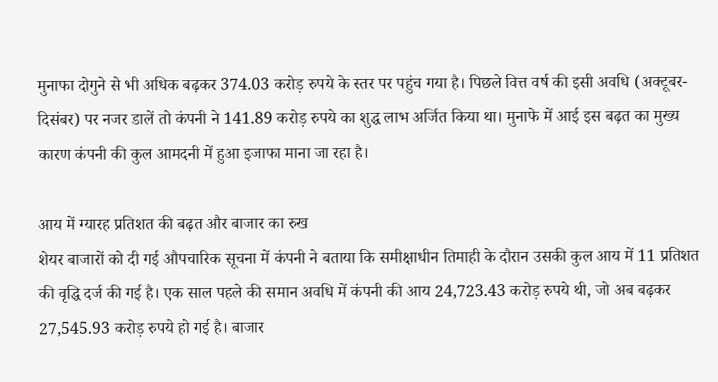मुनाफा दोगुने से भी अधिक बढ़कर 374.03 करोड़ रुपये के स्तर पर पहुंच गया है। पिछले वित्त वर्ष की इसी अवधि (अक्टूबर-दिसंबर) पर नजर डालें तो कंपनी ने 141.89 करोड़ रुपये का शुद्ध लाभ अर्जित किया था। मुनाफे में आई इस बढ़त का मुख्य कारण कंपनी की कुल आमदनी में हुआ इजाफा माना जा रहा है।

आय में ग्यारह प्रतिशत की बढ़त और बाजार का रुख
शेयर बाजारों को दी गई औपचारिक सूचना में कंपनी ने बताया कि समीक्षाधीन तिमाही के दौरान उसकी कुल आय में 11 प्रतिशत की वृद्धि दर्ज की गई है। एक साल पहले की समान अवधि में कंपनी की आय 24,723.43 करोड़ रुपये थी, जो अब बढ़कर 27,545.93 करोड़ रुपये हो गई है। बाजार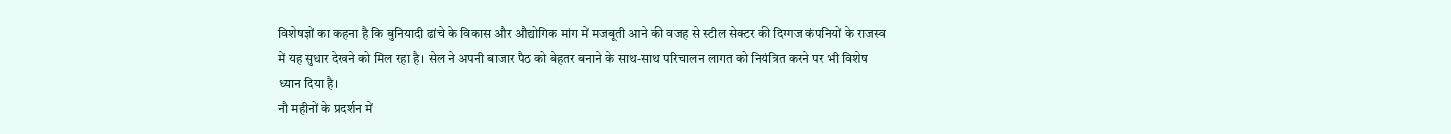विशेषज्ञों का कहना है कि बुनियादी ढांचे के विकास और औद्योगिक मांग में मजबूती आने की वजह से स्टील सेक्टर की दिग्गज कंपनियों के राजस्व में यह सुधार देखने को मिल रहा है। सेल ने अपनी बाजार पैठ को बेहतर बनाने के साथ-साथ परिचालन लागत को नियंत्रित करने पर भी विशेष ध्यान दिया है।
नौ महीनों के प्रदर्शन में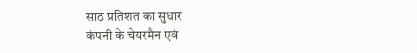साठ प्रतिशत का सुधार
कंपनी के चेयरमैन एवं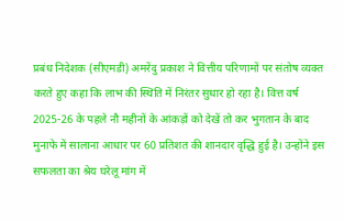प्रबंध निदेशक (सीएमडी) अमरेंदु प्रकाश ने वित्तीय परिणामों पर संतोष व्यक्त करते हुए कहा कि लाभ की स्थिति में निरंतर सुधार हो रहा है। वित्त वर्ष 2025-26 के पहले नौ महीनों के आंकड़ों को देखें तो कर भुगतान के बाद मुनाफे में सालाना आधार पर 60 प्रतिशत की शानदार वृद्धि हुई है। उन्होंने इस सफलता का श्रेय घरेलू मांग में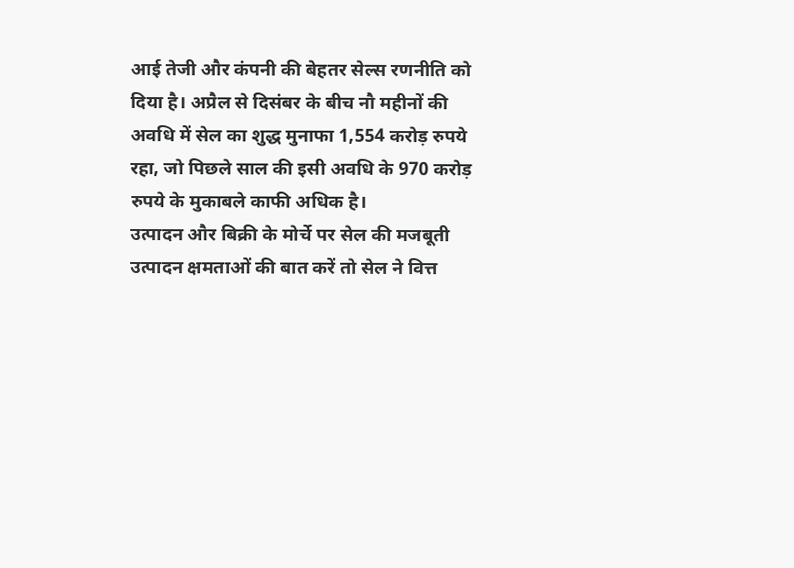आई तेजी और कंपनी की बेहतर सेल्स रणनीति को दिया है। अप्रैल से दिसंबर के बीच नौ महीनों की अवधि में सेल का शुद्ध मुनाफा 1,554 करोड़ रुपये रहा, जो पिछले साल की इसी अवधि के 970 करोड़ रुपये के मुकाबले काफी अधिक है।
उत्पादन और बिक्री के मोर्चे पर सेल की मजबूती
उत्पादन क्षमताओं की बात करें तो सेल ने वित्त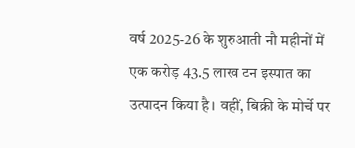वर्ष 2025-26 के शुरुआती नौ महीनों में एक करोड़ 43.5 लाख टन इस्पात का उत्पादन किया है। वहीं, बिक्री के मोर्चे पर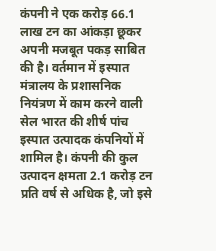कंपनी ने एक करोड़ 66.1 लाख टन का आंकड़ा छूकर अपनी मजबूत पकड़ साबित की है। वर्तमान में इस्पात मंत्रालय के प्रशासनिक नियंत्रण में काम करने वाली सेल भारत की शीर्ष पांच इस्पात उत्पादक कंपनियों में शामिल है। कंपनी की कुल उत्पादन क्षमता 2.1 करोड़ टन प्रति वर्ष से अधिक है, जो इसे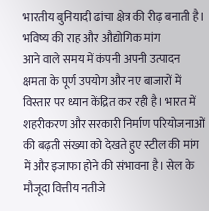भारतीय बुनियादी ढांचा क्षेत्र की रीढ़ बनाती है।
भविष्य की राह और औद्योगिक मांग
आने वाले समय में कंपनी अपनी उत्पादन क्षमता के पूर्ण उपयोग और नए बाजारों में विस्तार पर ध्यान केंद्रित कर रही है। भारत में शहरीकरण और सरकारी निर्माण परियोजनाओं की बढ़ती संख्या को देखते हुए स्टील की मांग में और इजाफा होने की संभावना है। सेल के मौजूदा वित्तीय नतीजे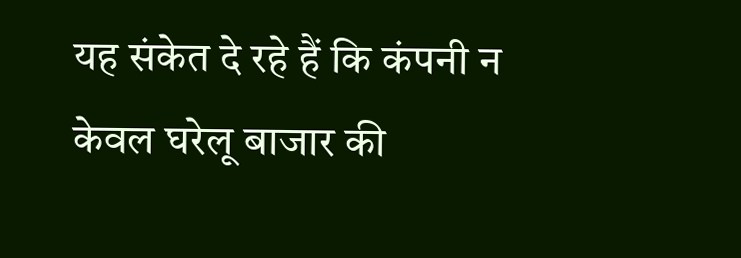यह संकेत दे रहे हैं कि कंपनी न केवल घरेलू बाजार की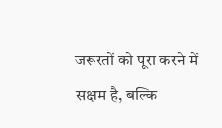जरूरतों को पूरा करने में सक्षम है, बल्कि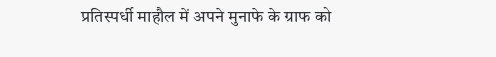प्रतिस्पर्धी माहौल में अपने मुनाफे के ग्राफ को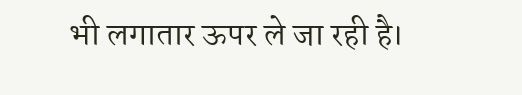भी लगातार ऊपर ले जा रही है।